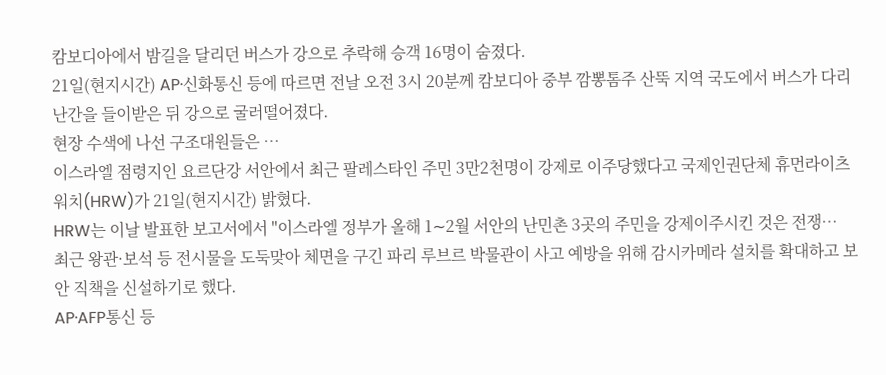캄보디아에서 밤길을 달리던 버스가 강으로 추락해 승객 16명이 숨졌다.
21일(현지시간) AP·신화통신 등에 따르면 전날 오전 3시 20분께 캄보디아 중부 깜뽕톰주 산뚝 지역 국도에서 버스가 다리 난간을 들이받은 뒤 강으로 굴러떨어졌다.
현장 수색에 나선 구조대원들은 …
이스라엘 점령지인 요르단강 서안에서 최근 팔레스타인 주민 3만2천명이 강제로 이주당했다고 국제인권단체 휴먼라이츠워치(HRW)가 21일(현지시간) 밝혔다.
HRW는 이날 발표한 보고서에서 "이스라엘 정부가 올해 1∼2월 서안의 난민촌 3곳의 주민을 강제이주시킨 것은 전쟁…
최근 왕관·보석 등 전시물을 도둑맞아 체면을 구긴 파리 루브르 박물관이 사고 예방을 위해 감시카메라 설치를 확대하고 보안 직책을 신설하기로 했다.
AP·AFP통신 등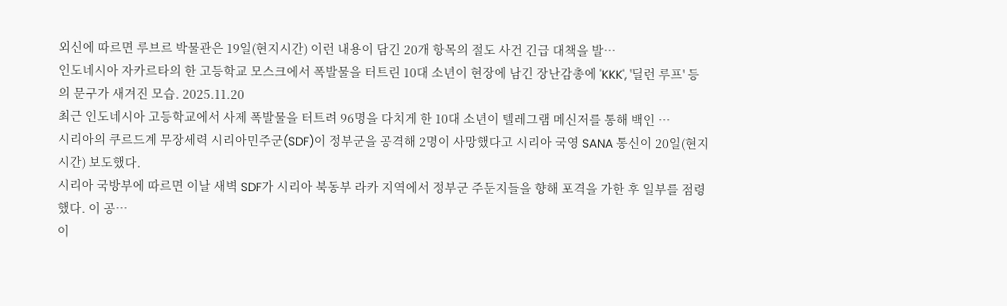외신에 따르면 루브르 박물관은 19일(현지시간) 이런 내용이 담긴 20개 항목의 절도 사건 긴급 대책을 발…
인도네시아 자카르타의 한 고등학교 모스크에서 폭발물을 터트린 10대 소년이 현장에 남긴 장난감총에 'KKK', '딜런 루프' 등의 문구가 새겨진 모습. 2025.11.20
최근 인도네시아 고등학교에서 사제 폭발물을 터트려 96명을 다치게 한 10대 소년이 텔레그램 메신저를 통해 백인 …
시리아의 쿠르드계 무장세력 시리아민주군(SDF)이 정부군을 공격해 2명이 사망했다고 시리아 국영 SANA 통신이 20일(현지시간) 보도했다.
시리아 국방부에 따르면 이날 새벽 SDF가 시리아 북동부 라카 지역에서 정부군 주둔지들을 향해 포격을 가한 후 일부를 점령했다. 이 공…
이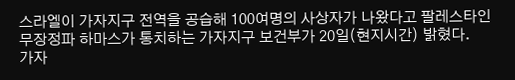스라엘이 가자지구 전역을 공습해 100여명의 사상자가 나왔다고 팔레스타인 무장정파 하마스가 통치하는 가자지구 보건부가 20일(현지시간) 밝혔다.
가자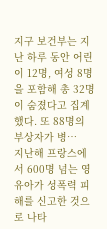지구 보건부는 지난 하루 동안 어린이 12명, 여성 8명을 포함해 총 32명이 숨졌다고 집계했다. 또 88명의 부상자가 병…
지난해 프랑스에서 600명 넘는 영유아가 성폭력 피해를 신고한 것으로 나타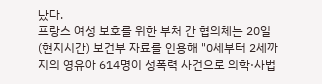났다.
프랑스 여성 보호를 위한 부처 간 협의체는 20일(현지시간) 보건부 자료를 인용해 "0세부터 2세까지의 영유아 614명이 성폭력 사건으로 의학·사법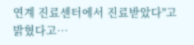연계 진료센터에서 진료받았다"고 밝혔다고…